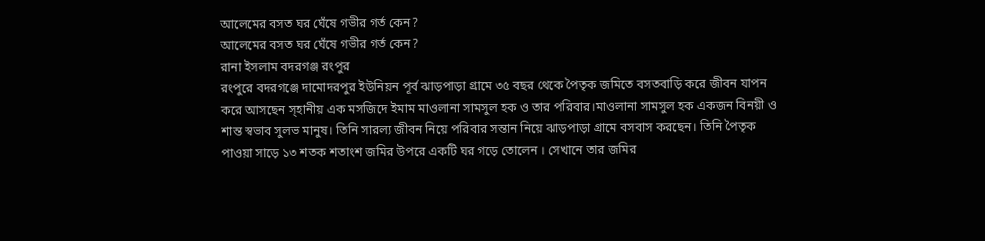আলেমের বসত ঘর ঘেঁষে গভীর গর্ত কেন?
আলেমের বসত ঘর ঘেঁষে গভীর গর্ত কেন?
রানা ইসলাম বদরগঞ্জ রংপুর
রংপুরে বদরগঞ্জে দামোদরপুর ইউনিয়ন পূর্ব ঝাড়পাড়া গ্রামে ৩৫ বছর থেকে পৈতৃক জমিতে বসতবাড়ি করে জীবন যাপন করে আসছেন স্হানীয় এক মসজিদে ইমাম মাওলানা সামসুল হক ও তার পরিবার।মাওলানা সামসুল হক একজন বিনয়ী ও শান্ত স্বভাব সুলভ মানুষ। তিনি সারল্য জীবন নিয়ে পরিবার সন্তান নিয়ে ঝাড়পাড়া গ্রামে বসবাস করছেন। তিনি পৈতৃক পাওয়া সাড়ে ১৩ শতক শতাংশ জমির উপরে একটি ঘর গড়ে তোলেন । সেখানে তার জমির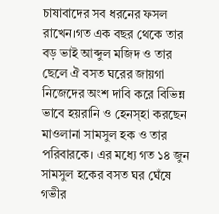চাষাবাদের সব ধরনের ফসল রাখেন।গত এক বছর থেকে তার বড় ভাই আব্দুল মজিদ ও তার ছেলে ঐ বসত ঘরের জায়গা নিজেদের অংশ দাবি করে বিভিন্ন ভাবে হয়রানি ও হেনস্হা করছেন মাওলানা সামসুল হক ও তার পরিবারকে। এর মধ্যে গত ১৪ জুন সামসুল হকের বসত ঘর ঘেঁষে গভীর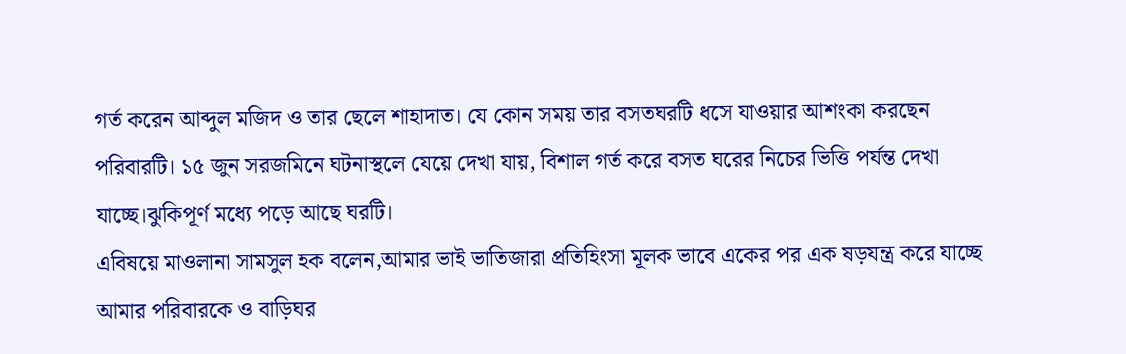গর্ত করেন আব্দুল মজিদ ও তার ছেলে শাহাদাত। যে কোন সময় তার বসতঘরটি ধসে যাওয়ার আশংকা করছেন পরিবারটি। ১৫ জুন সরজমিনে ঘটনাস্থলে যেয়ে দেখা যায়, বিশাল গর্ত করে বসত ঘরের নিচের ভিত্তি পর্যন্ত দেখা যাচ্ছে।ঝুকিপূর্ণ মধ্যে পড়ে আছে ঘরটি।
এবিষয়ে মাওলানা সামসুল হক বলেন,আমার ভাই ভাতিজারা প্রতিহিংসা মূলক ভাবে একের পর এক ষড়যন্ত্র করে যাচ্ছে আমার পরিবারকে ও বাড়িঘর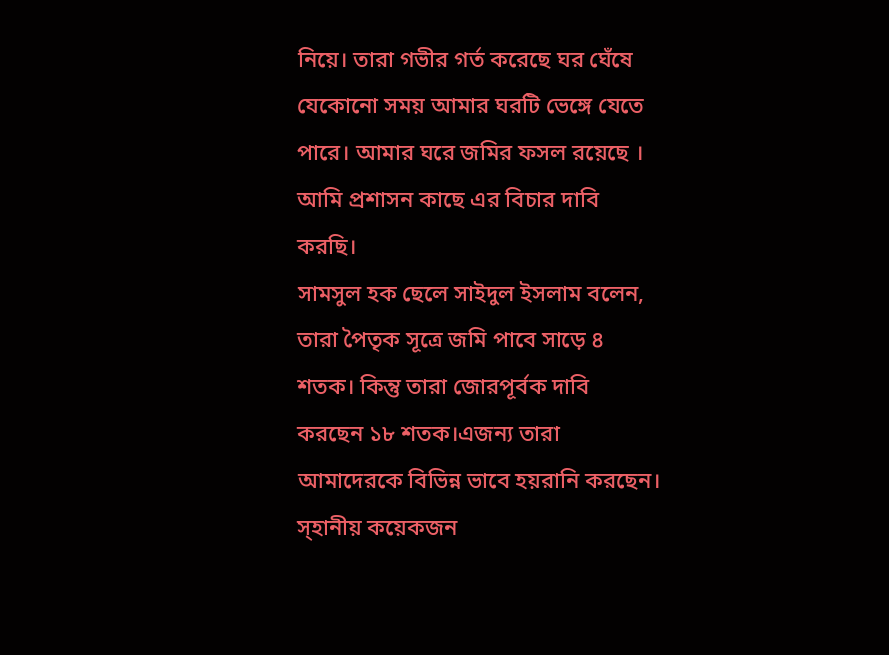নিয়ে। তারা গভীর গর্ত করেছে ঘর ঘেঁষে যেকোনো সময় আমার ঘরটি ভেঙ্গে যেতে পারে। আমার ঘরে জমির ফসল রয়েছে । আমি প্রশাসন কাছে এর বিচার দাবি করছি।
সামসুল হক ছেলে সাইদুল ইসলাম বলেন, তারা পৈতৃক সূত্রে জমি পাবে সাড়ে ৪ শতক। কিন্তু তারা জোরপূর্বক দাবি করছেন ১৮ শতক।এজন্য তারা আমাদেরকে বিভিন্ন ভাবে হয়রানি করছেন।
স্হানীয় কয়েকজন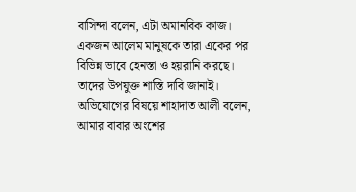বাসিন্দা বলেন, এটা অমানবিক কাজ। একজন আলেম মানুষকে তারা একের পর বিভিন্ন ভাবে হেনস্তা ও হয়রানি করছে। তাদের উপযুক্ত শাস্তি দাবি জানাই।
অভিযোগের বিষয়ে শাহাদাত আলী বলেন, আমার বাবার অংশের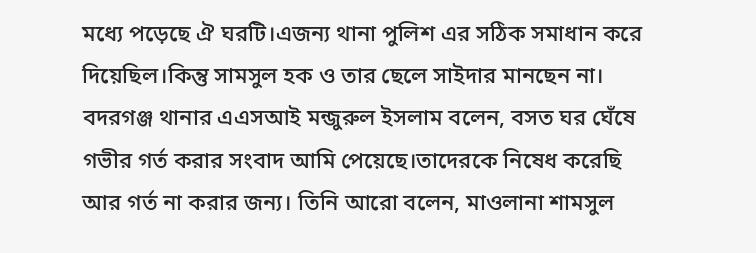মধ্যে পড়েছে ঐ ঘরটি।এজন্য থানা পুলিশ এর সঠিক সমাধান করে দিয়েছিল।কিন্তু সামসুল হক ও তার ছেলে সাইদার মানছেন না।
বদরগঞ্জ থানার এএসআই মন্জুরুল ইসলাম বলেন, বসত ঘর ঘেঁষে গভীর গর্ত করার সংবাদ আমি পেয়েছে।তাদেরকে নিষেধ করেছি আর গর্ত না করার জন্য। তিনি আরো বলেন, মাওলানা শামসুল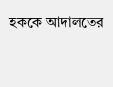হককে আদালতের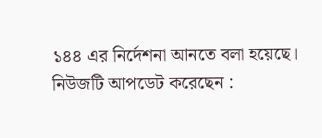১৪৪ এর নির্দেশনা আনতে বলা হয়েছে।
নিউজটি আপডেট করেছেন :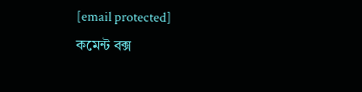[email protected]
কমেন্ট বক্স